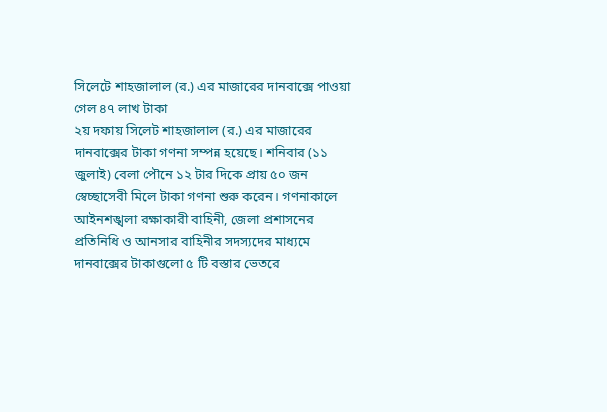সিলেটে শাহজালাল (র.) এর মাজারের দানবাক্সে পাওয়া গেল ৪৭ লাখ টাকা
২য় দফায় সিলেট শাহজালাল (র.) এর মাজারের দানবাক্সের টাকা গণনা সম্পন্ন হয়েছে। শনিবার (১১ জুলাই) বেলা পৌনে ১২ টার দিকে প্রায় ৫০ জন স্বেচ্ছাসেবী মিলে টাকা গণনা শুরু করেন। গণনাকালে আইনশঙ্খলা রক্ষাকারী বাহিনী, জেলা প্রশাসনের প্রতিনিধি ও আনসার বাহিনীর সদস্যদের মাধ্যমে দানবাক্সের টাকাগুলো ৫ টি বস্তার ভেতরে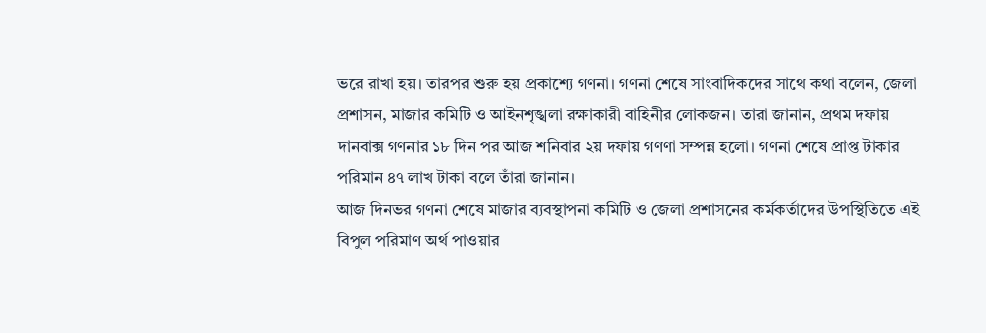ভরে রাখা হয়। তারপর শুরু হয় প্রকাশ্যে গণনা। গণনা শেষে সাংবাদিকদের সাথে কথা বলেন, জেলা প্রশাসন, মাজার কমিটি ও আইনশৃঙ্খলা রক্ষাকারী বাহিনীর লোকজন। তারা জানান, প্রথম দফায় দানবাক্স গণনার ১৮ দিন পর আজ শনিবার ২য় দফায় গণণা সম্পন্ন হলো। গণনা শেষে প্রাপ্ত টাকার পরিমান ৪৭ লাখ টাকা বলে তাঁরা জানান।
আজ দিনভর গণনা শেষে মাজার ব্যবস্থাপনা কমিটি ও জেলা প্রশাসনের কর্মকর্তাদের উপস্থিতিতে এই বিপুল পরিমাণ অর্থ পাওয়ার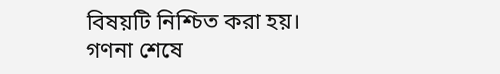বিষয়টি নিশ্চিত করা হয়।
গণনা শেষে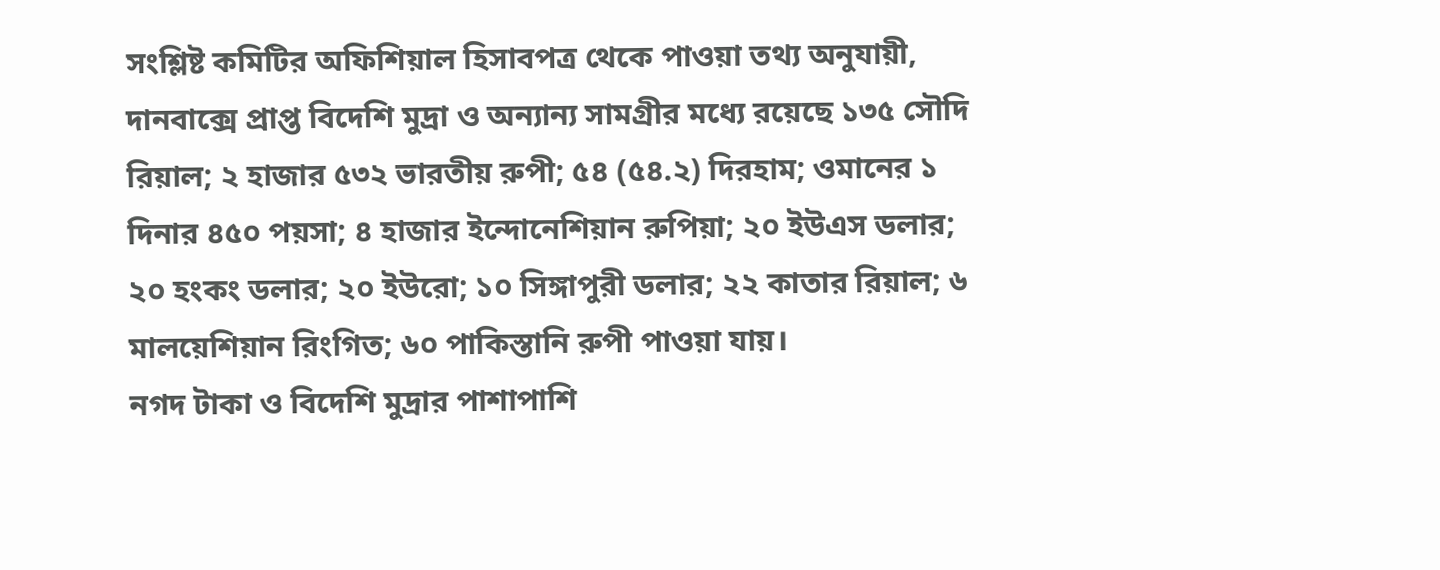সংশ্লিষ্ট কমিটির অফিশিয়াল হিসাবপত্র থেকে পাওয়া তথ্য অনুযায়ী, দানবাক্সে প্রাপ্ত বিদেশি মুদ্রা ও অন্যান্য সামগ্রীর মধ্যে রয়েছে ১৩৫ সৌদি রিয়াল; ২ হাজার ৫৩২ ভারতীয় রুপী; ৫৪ (৫৪.২) দিরহাম; ওমানের ১ দিনার ৪৫০ পয়সা; ৪ হাজার ইন্দোনেশিয়ান রুপিয়া; ২০ ইউএস ডলার; ২০ হংকং ডলার; ২০ ইউরো; ১০ সিঙ্গাপুরী ডলার; ২২ কাতার রিয়াল; ৬ মালয়েশিয়ান রিংগিত; ৬০ পাকিস্তানি রুপী পাওয়া যায়।
নগদ টাকা ও বিদেশি মুদ্রার পাশাপাশি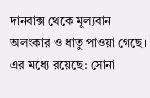দানবাক্স থেকে মূল্যবান অলংকার ও ধাতু পাওয়া গেছে। এর মধ্যে রয়েছে: সোনা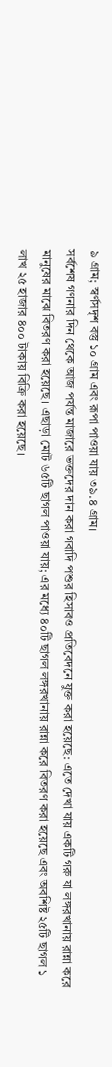৯ গ্রাম; স্বর্ণসদৃশ বস্তু ১০ গ্রাম এবং রূপা পাওয়া যায় ৩৯.৪ গ্রাম।
সর্বশেষ গণনার দিন থেকে আজ পর্যন্ত মাজারে ভক্তদের দান করা গবাদি পশুর হিসাবও প্রতিবেদনে যুক্ত করা হয়েছে: এতে দেখা যায় একটি গরু যা লঙ্গরখানায় রান্না করে মানুষের মাঝে বিতরণ করা হয়েছে। এছাড়া মোট ৬৫টি ছাগল পাওয়া যায়; এর মধ্যে ৪০টি ছাগল লঙ্গরখানায় রান্না করে বিতরণ করা হয়েছে এবং অবশিষ্ট ২৫টি ছাগল ১ লাখ ২৫ হাজার ৪০০ টাকায় বিক্রি করা হয়েছে।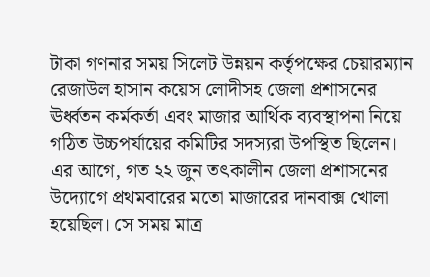টাকা গণনার সময় সিলেট উন্নয়ন কর্তৃপক্ষের চেয়ারম্যান রেজাউল হাসান কয়েস লোদীসহ জেলা প্রশাসনের ঊর্ধ্বতন কর্মকর্তা এবং মাজার আর্থিক ব্যবস্থাপনা নিয়ে গঠিত উচ্চপর্যায়ের কমিটির সদস্যরা উপস্থিত ছিলেন।
এর আগে, গত ২২ জুন তৎকালীন জেলা প্রশাসনের উদ্যোগে প্রথমবারের মতো মাজারের দানবাক্স খোলা হয়েছিল। সে সময় মাত্র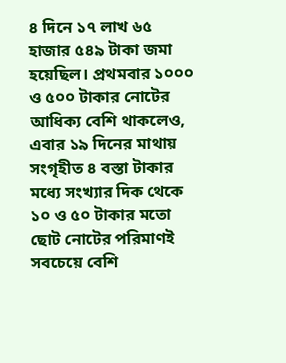৪ দিনে ১৭ লাখ ৬৫ হাজার ৫৪৯ টাকা জমা হয়েছিল। প্রথমবার ১০০০ ও ৫০০ টাকার নোটের আধিক্য বেশি থাকলেও, এবার ১৯ দিনের মাথায় সংগৃহীত ৪ বস্তা টাকার মধ্যে সংখ্যার দিক থেকে ১০ ও ৫০ টাকার মতো ছোট নোটের পরিমাণই সবচেয়ে বেশি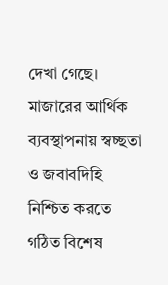দেখা গেছে।
মাজারের আর্থিক ব্যবস্থাপনায় স্বচ্ছতা ও জবাবদিহি নিশ্চিত করতে গঠিত বিশেষ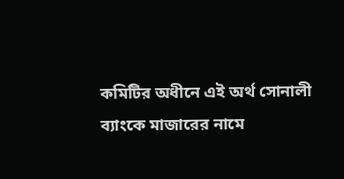কমিটির অধীনে এই অর্থ সোনালী ব্যাংকে মাজারের নামে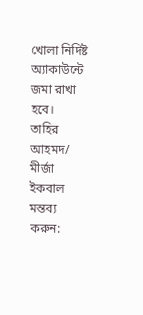খোলা নির্দিষ্ট অ্যাকাউন্টে জমা রাখা হবে।
তাহির আহমদ/ মীর্জা ইকবাল
মন্তব্য করুন: